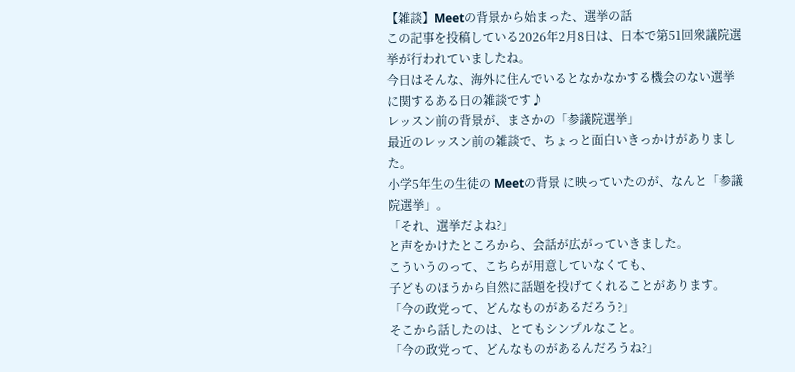【雑談】Meetの背景から始まった、選挙の話
この記事を投稿している2026年2月8日は、日本で第51回衆議院選挙が行われていましたね。
今日はそんな、海外に住んでいるとなかなかする機会のない選挙に関するある日の雑談です♪
レッスン前の背景が、まさかの「参議院選挙」
最近のレッスン前の雑談で、ちょっと面白いきっかけがありました。
小学5年生の生徒の Meetの背景 に映っていたのが、なんと「参議院選挙」。
「それ、選挙だよね?」
と声をかけたところから、会話が広がっていきました。
こういうのって、こちらが用意していなくても、
子どものほうから自然に話題を投げてくれることがあります。
「今の政党って、どんなものがあるだろう?」
そこから話したのは、とてもシンプルなこと。
「今の政党って、どんなものがあるんだろうね?」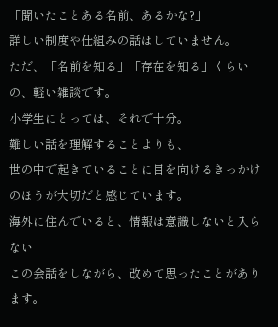「聞いたことある名前、あるかな?」
詳しい制度や仕組みの話はしていません。
ただ、「名前を知る」「存在を知る」くらいの、軽い雑談です。
小学生にとっては、それで十分。
難しい話を理解することよりも、
世の中で起きていることに目を向けるきっかけのほうが大切だと感じています。
海外に住んでいると、情報は意識しないと入らない
この会話をしながら、改めて思ったことがあります。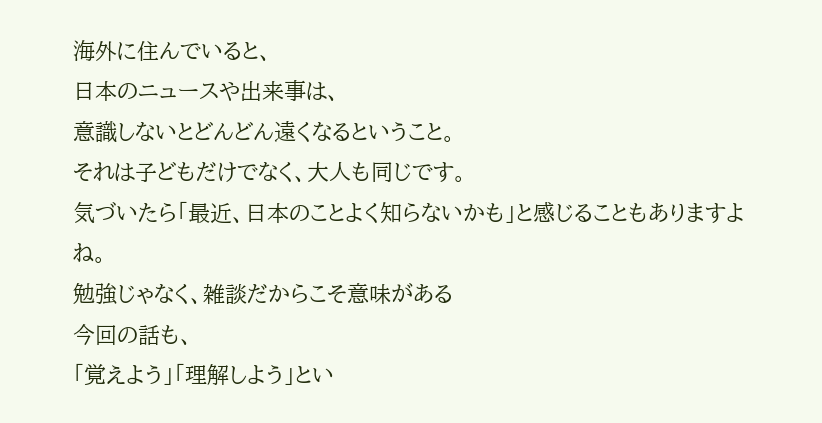海外に住んでいると、
日本のニュースや出来事は、
意識しないとどんどん遠くなるということ。
それは子どもだけでなく、大人も同じです。
気づいたら「最近、日本のことよく知らないかも」と感じることもありますよね。
勉強じゃなく、雑談だからこそ意味がある
今回の話も、
「覚えよう」「理解しよう」とい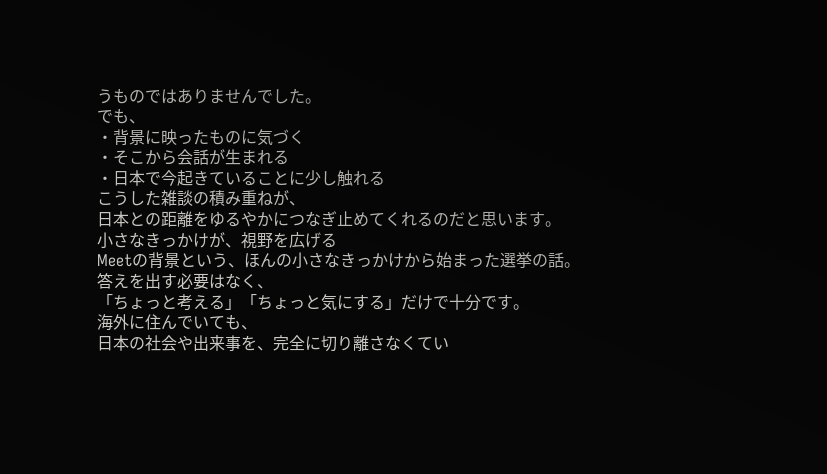うものではありませんでした。
でも、
・背景に映ったものに気づく
・そこから会話が生まれる
・日本で今起きていることに少し触れる
こうした雑談の積み重ねが、
日本との距離をゆるやかにつなぎ止めてくれるのだと思います。
小さなきっかけが、視野を広げる
Meetの背景という、ほんの小さなきっかけから始まった選挙の話。
答えを出す必要はなく、
「ちょっと考える」「ちょっと気にする」だけで十分です。
海外に住んでいても、
日本の社会や出来事を、完全に切り離さなくてい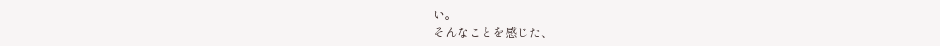い。
そんなことを感じた、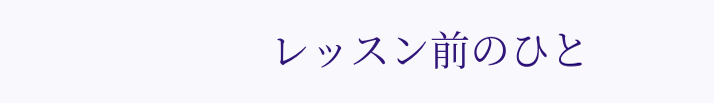レッスン前のひと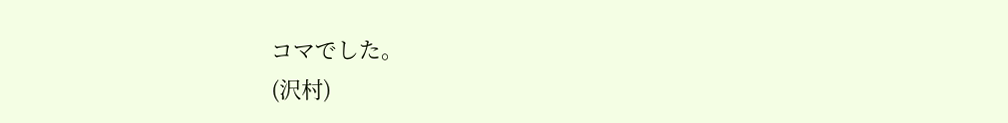コマでした。
(沢村)